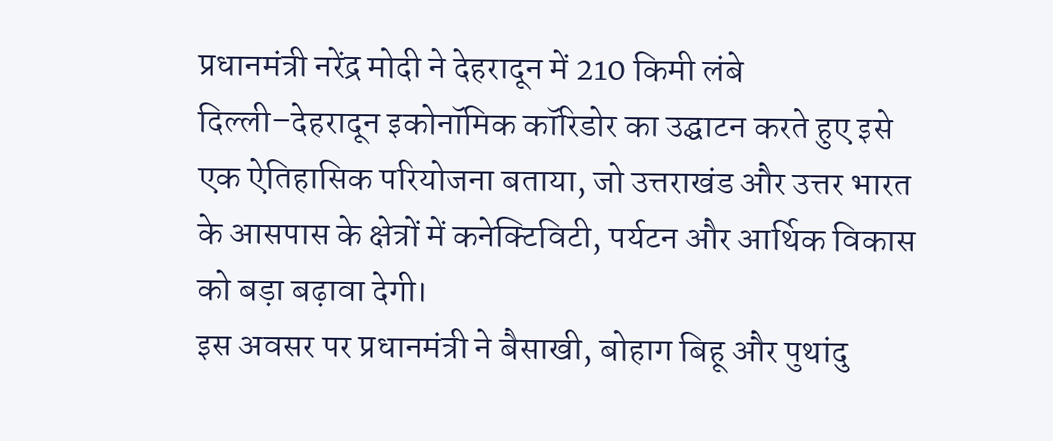प्रधानमंत्री नरेंद्र मोदी ने देहरादून में 210 किमी लंबे दिल्ली–देहरादून इकोनॉमिक कॉरिडोर का उद्घाटन करते हुए इसे एक ऐतिहासिक परियोजना बताया, जो उत्तराखंड और उत्तर भारत के आसपास के क्षेत्रों में कनेक्टिविटी, पर्यटन और आर्थिक विकास को बड़ा बढ़ावा देगी।
इस अवसर पर प्रधानमंत्री ने बैसाखी, बोहाग बिहू और पुथांदु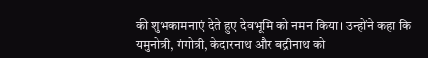की शुभकामनाएं देते हुए देवभूमि को नमन किया। उन्होंने कहा कि यमुनोत्री, गंगोत्री, केदारनाथ और बद्रीनाथ को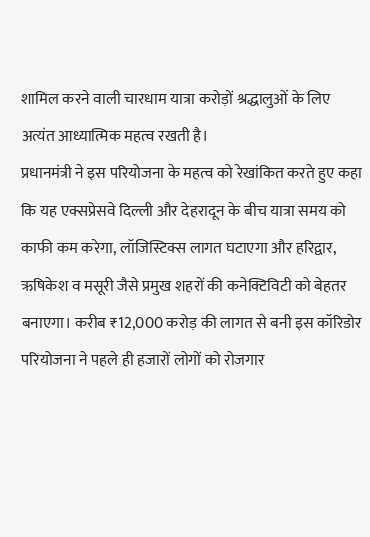शामिल करने वाली चारधाम यात्रा करोड़ों श्रद्धालुओं के लिए अत्यंत आध्यात्मिक महत्व रखती है।
प्रधानमंत्री ने इस परियोजना के महत्व को रेखांकित करते हुए कहा कि यह एक्सप्रेसवे दिल्ली और देहरादून के बीच यात्रा समय को काफी कम करेगा, लॉजिस्टिक्स लागत घटाएगा और हरिद्वार, ऋषिकेश व मसूरी जैसे प्रमुख शहरों की कनेक्टिविटी को बेहतर बनाएगा। करीब ₹12,000 करोड़ की लागत से बनी इस कॉरिडोर परियोजना ने पहले ही हजारों लोगों को रोजगार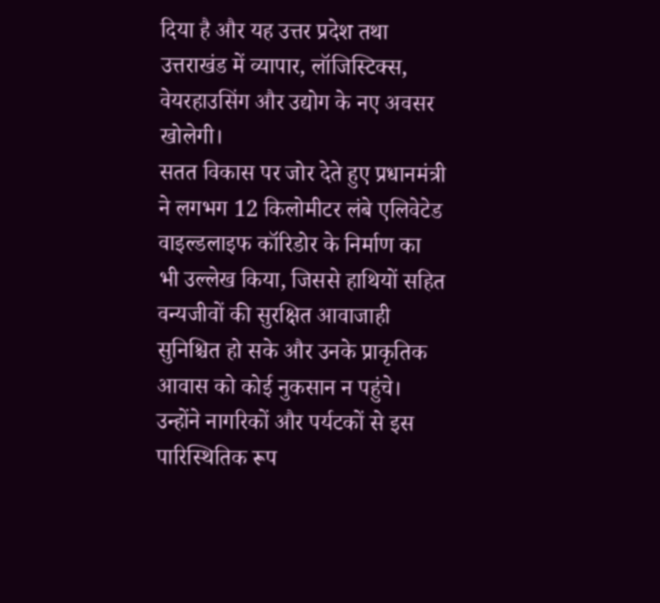दिया है और यह उत्तर प्रदेश तथा उत्तराखंड में व्यापार, लॉजिस्टिक्स, वेयरहाउसिंग और उद्योग के नए अवसर खोलेगी।
सतत विकास पर जोर देते हुए प्रधानमंत्री ने लगभग 12 किलोमीटर लंबे एलिवेटेड वाइल्डलाइफ कॉरिडोर के निर्माण का भी उल्लेख किया, जिससे हाथियों सहित वन्यजीवों की सुरक्षित आवाजाही सुनिश्चित हो सके और उनके प्राकृतिक आवास को कोई नुकसान न पहुंचे। उन्होंने नागरिकों और पर्यटकों से इस पारिस्थितिक रूप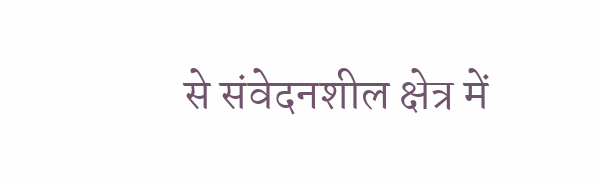से संवेदनशील क्षेत्र में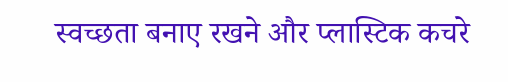स्वच्छता बनाए रखने और प्लास्टिक कचरे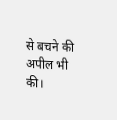से बचने की अपील भी की।